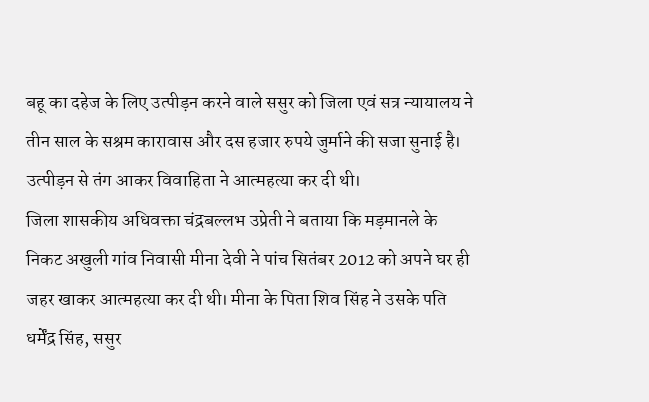बहू का दहेज के लिए उत्पीड़न करने वाले ससुर को जिला एवं सत्र न्यायालय ने तीन साल के सश्रम कारावास और दस हजार रुपये जुर्माने की सजा सुनाई है। उत्पीड़न से तंग आकर विवाहिता ने आत्महत्या कर दी थी।
जिला शासकीय अधिवक्ता चंद्रबल्लभ उप्रेती ने बताया कि मड़मानले के निकट अखुली गांव निवासी मीना देवी ने पांच सितंबर 2012 को अपने घर ही जहर खाकर आत्महत्या कर दी थी। मीना के पिता शिव सिंह ने उसके पति धर्मेंद्र सिंह, ससुर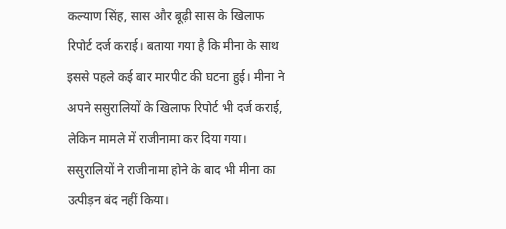कल्याण सिंह, सास और बूढ़ी सास के खिलाफ रिपोर्ट दर्ज कराई। बताया गया है कि मीना के साथ इससे पहले कई बार मारपीट की घटना हुई। मीना ने अपने ससुरालियों के खिलाफ रिपोर्ट भी दर्ज कराई, लेकिन मामले में राजीनामा कर दिया गया। ससुरालियों ने राजीनामा होने के बाद भी मीना का उत्पीड़न बंद नहीं किया।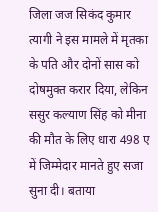जिला जज सिकंद कुमार त्यागी ने इस मामले में मृतका के पति और दोनों सास को दोषमुक्त करार दिया, लेकिन ससुर कल्याण सिंह को मीना की मौत के लिए धारा 498 ए में जिम्मेदार मानते हुए सजा सुना दी। बताया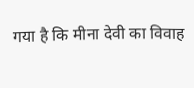गया है कि मीना देवी का विवाह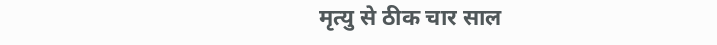मृत्यु से ठीक चार साल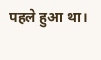पहले हुआ था।